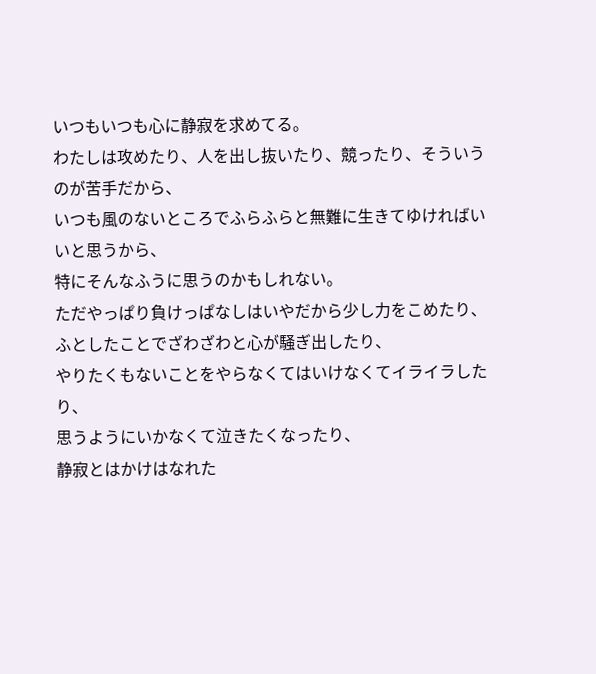いつもいつも心に静寂を求めてる。
わたしは攻めたり、人を出し抜いたり、競ったり、そういうのが苦手だから、
いつも風のないところでふらふらと無難に生きてゆければいいと思うから、
特にそんなふうに思うのかもしれない。
ただやっぱり負けっぱなしはいやだから少し力をこめたり、
ふとしたことでざわざわと心が騒ぎ出したり、
やりたくもないことをやらなくてはいけなくてイライラしたり、
思うようにいかなくて泣きたくなったり、
静寂とはかけはなれた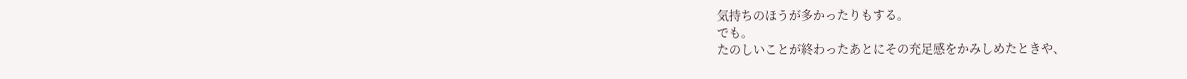気持ちのほうが多かったりもする。
でも。
たのしいことが終わったあとにその充足感をかみしめたときや、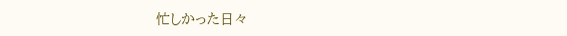忙しかった日々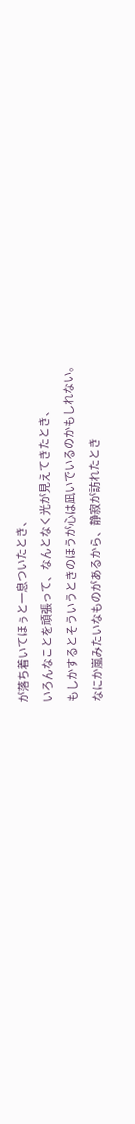が落ち着いてほぅと一息ついたとき、
いろんなことを頑張って、なんとなく光が見えてきたとき、
もしかするとそういうときのほうが心は凪いでいるのかもしれない。
なにか嵐みたいなものがあるから、静寂が訪れたとき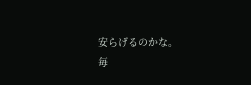安らげるのかな。
毎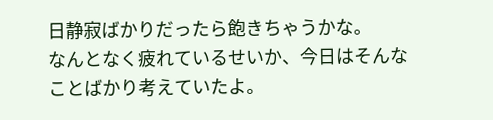日静寂ばかりだったら飽きちゃうかな。
なんとなく疲れているせいか、今日はそんなことばかり考えていたよ。